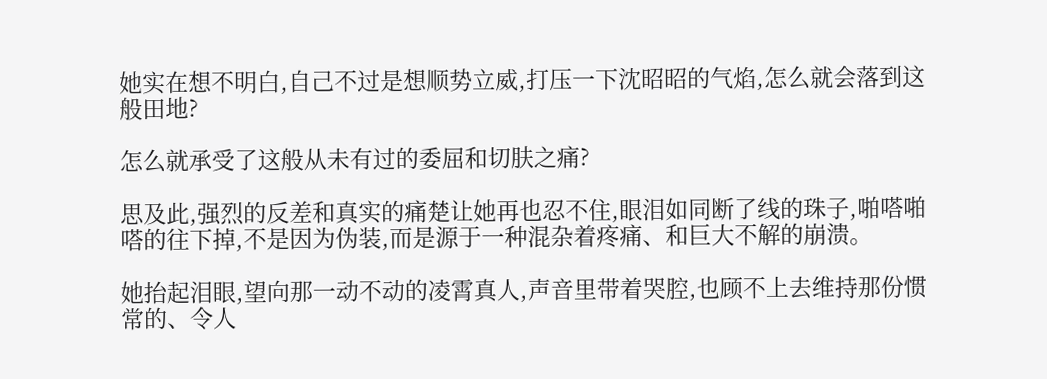她实在想不明白,自己不过是想顺势立威,打压一下沈昭昭的气焰,怎么就会落到这般田地?

怎么就承受了这般从未有过的委屈和切肤之痛?

思及此,强烈的反差和真实的痛楚让她再也忍不住,眼泪如同断了线的珠子,啪嗒啪嗒的往下掉,不是因为伪装,而是源于一种混杂着疼痛、和巨大不解的崩溃。

她抬起泪眼,望向那一动不动的凌霄真人,声音里带着哭腔,也顾不上去维持那份惯常的、令人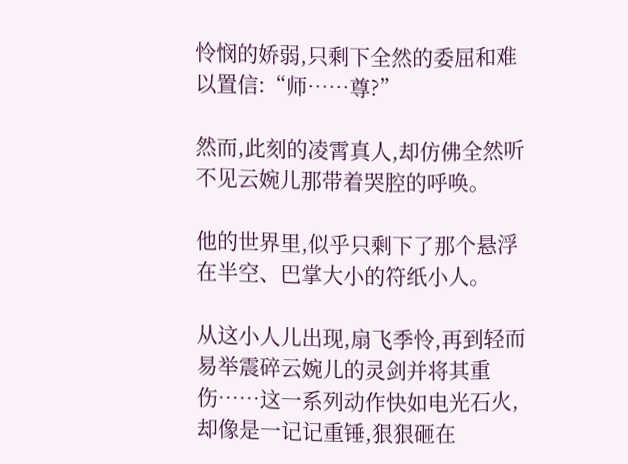怜悯的娇弱,只剩下全然的委屈和难以置信:“师……尊?”

然而,此刻的凌霄真人,却仿佛全然听不见云婉儿那带着哭腔的呼唤。

他的世界里,似乎只剩下了那个悬浮在半空、巴掌大小的符纸小人。

从这小人儿出现,扇飞季怜,再到轻而易举震碎云婉儿的灵剑并将其重伤……这一系列动作快如电光石火,却像是一记记重锤,狠狠砸在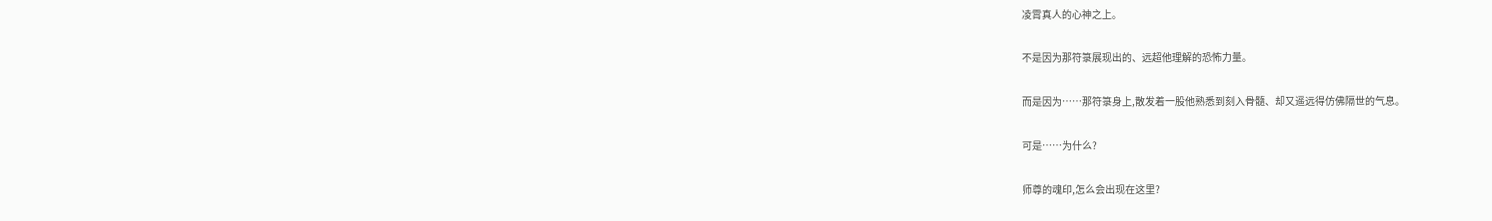凌霄真人的心神之上。

不是因为那符箓展现出的、远超他理解的恐怖力量。

而是因为……那符箓身上,散发着一股他熟悉到刻入骨髓、却又遥远得仿佛隔世的气息。

可是……为什么?

师尊的魂印,怎么会出现在这里?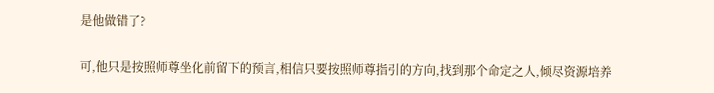是他做错了?

可,他只是按照师尊坐化前留下的预言,相信只要按照师尊指引的方向,找到那个命定之人,倾尽资源培养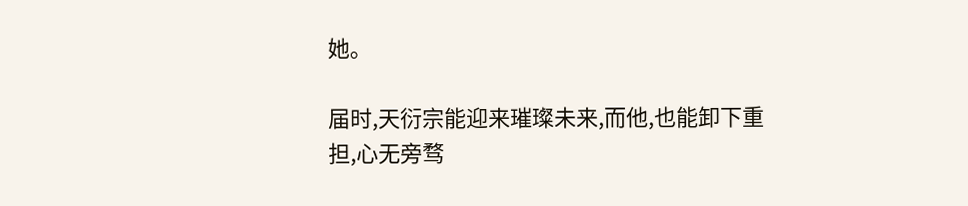她。

届时,天衍宗能迎来璀璨未来,而他,也能卸下重担,心无旁骛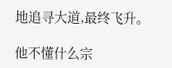地追寻大道,最终飞升。

他不懂什么宗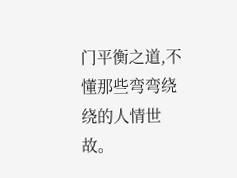门平衡之道,不懂那些弯弯绕绕的人情世故。